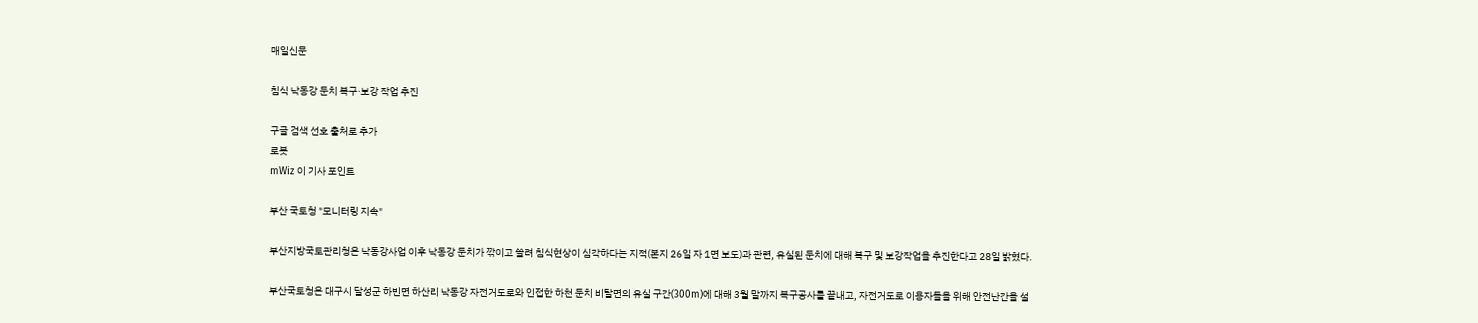매일신문

침식 낙동강 둔치 복구·보강 작업 추진

구글 검색 선호 출처로 추가
로봇
mWiz 이 기사 포인트

부산 국토청 "모니터링 지속"

부산지방국토관리청은 낙동강사업 이후 낙동강 둔치가 깎이고 쓸려 침식현상이 심각하다는 지적(본지 26일 자 1면 보도)과 관련, 유실된 둔치에 대해 복구 및 보강작업을 추진한다고 28일 밝혔다.

부산국토청은 대구시 달성군 하빈면 하산리 낙동강 자전거도로와 인접한 하천 둔치 비탈면의 유실 구간(300m)에 대해 3월 말까지 복구공사를 끝내고, 자전거도로 이용자들을 위해 안전난간을 설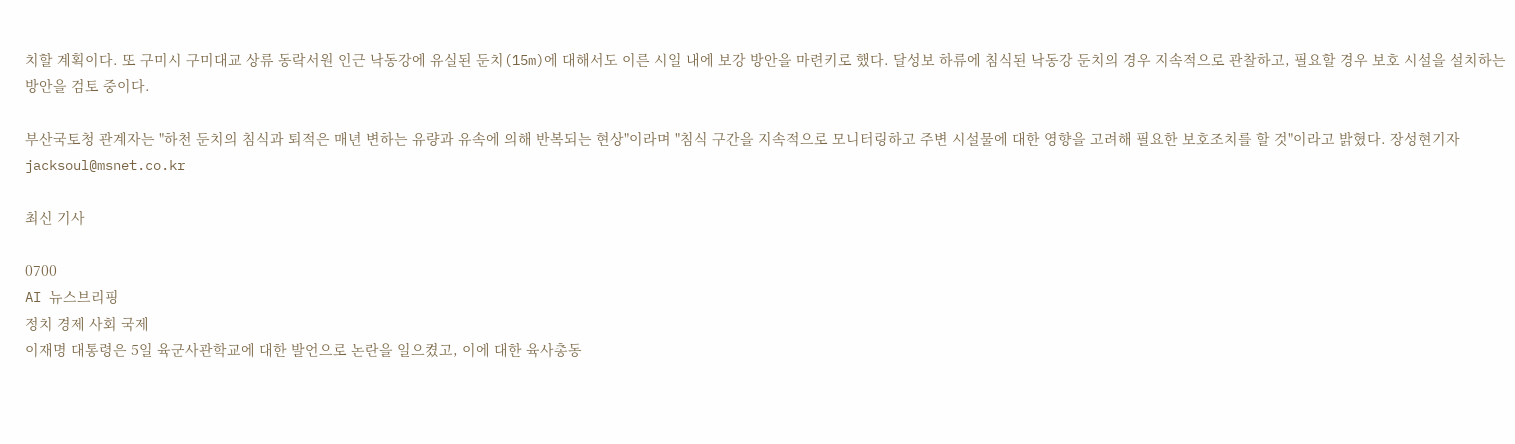치할 계획이다. 또 구미시 구미대교 상류 동락서원 인근 낙동강에 유실된 둔치(15m)에 대해서도 이른 시일 내에 보강 방안을 마련키로 했다. 달성보 하류에 침식된 낙동강 둔치의 경우 지속적으로 관찰하고, 필요할 경우 보호 시설을 설치하는 방안을 검토 중이다.

부산국토청 관계자는 "하천 둔치의 침식과 퇴적은 매년 변하는 유량과 유속에 의해 반복되는 현상"이라며 "침식 구간을 지속적으로 모니터링하고 주변 시설물에 대한 영향을 고려해 필요한 보호조치를 할 것"이라고 밝혔다. 장성현기자 jacksoul@msnet.co.kr

최신 기사

0700
AI 뉴스브리핑
정치 경제 사회 국제
이재명 대통령은 5일 육군사관학교에 대한 발언으로 논란을 일으켰고, 이에 대한 육사총동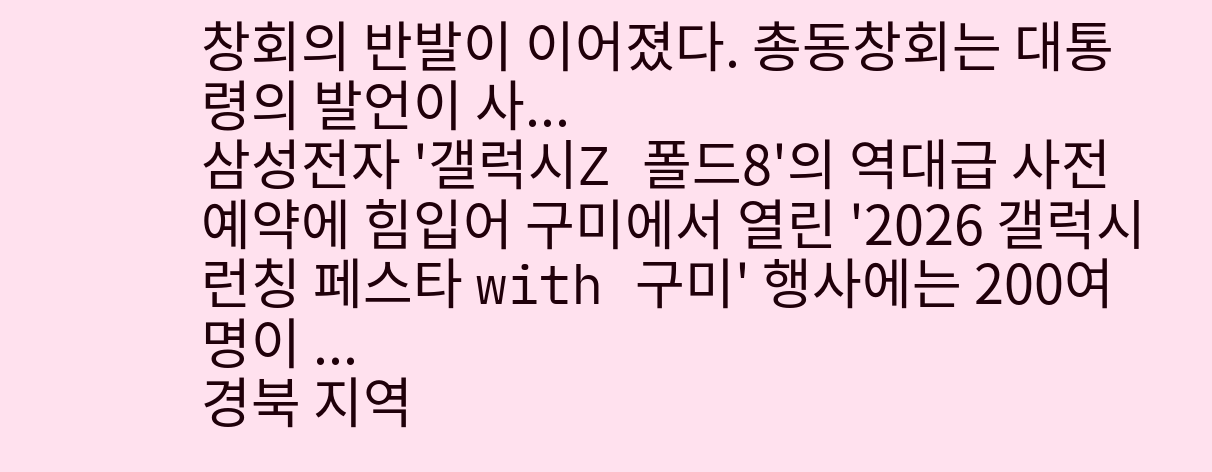창회의 반발이 이어졌다. 총동창회는 대통령의 발언이 사...
삼성전자 '갤럭시Z 폴드8'의 역대급 사전예약에 힘입어 구미에서 열린 '2026 갤럭시 런칭 페스타 with 구미' 행사에는 200여 명이 ...
경북 지역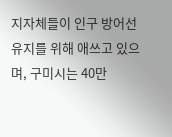지자체들이 인구 방어선 유지를 위해 애쓰고 있으며, 구미시는 40만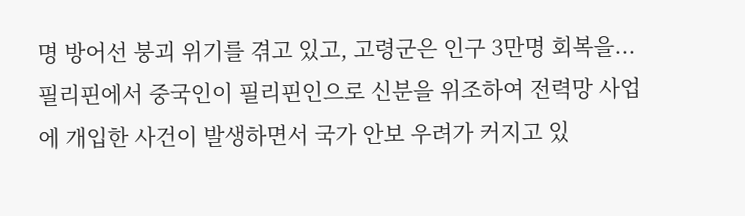명 방어선 붕괴 위기를 겪고 있고, 고령군은 인구 3만명 회복을...
필리핀에서 중국인이 필리핀인으로 신분을 위조하여 전력망 사업에 개입한 사건이 발생하면서 국가 안보 우려가 커지고 있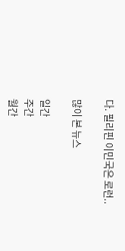다. 필리핀 이민국은 로런..

많이 본 뉴스

일간
주간
월간